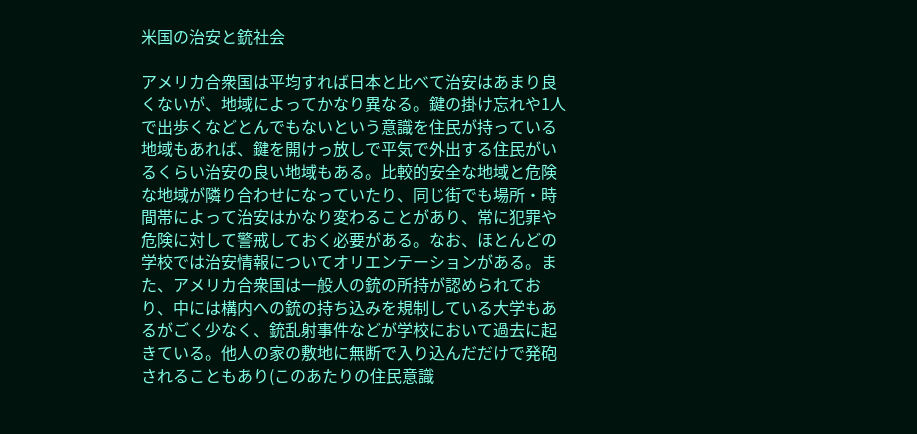米国の治安と銃社会

アメリカ合衆国は平均すれば日本と比べて治安はあまり良くないが、地域によってかなり異なる。鍵の掛け忘れや1人で出歩くなどとんでもないという意識を住民が持っている地域もあれば、鍵を開けっ放しで平気で外出する住民がいるくらい治安の良い地域もある。比較的安全な地域と危険な地域が隣り合わせになっていたり、同じ街でも場所・時間帯によって治安はかなり変わることがあり、常に犯罪や危険に対して警戒しておく必要がある。なお、ほとんどの学校では治安情報についてオリエンテーションがある。また、アメリカ合衆国は一般人の銃の所持が認められており、中には構内への銃の持ち込みを規制している大学もあるがごく少なく、銃乱射事件などが学校において過去に起きている。他人の家の敷地に無断で入り込んだだけで発砲されることもあり(このあたりの住民意識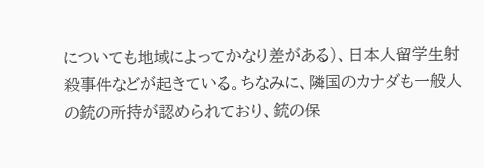についても地域によってかなり差がある)、日本人留学生射殺事件などが起きている。ちなみに、隣国のカナダも一般人の銃の所持が認められており、銃の保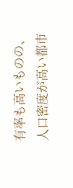有率も高いものの、人口密度が高い都市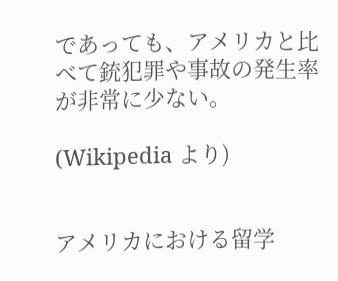であっても、アメリカと比べて銃犯罪や事故の発生率が非常に少ない。

(Wikipedia より)


アメリカにおける留学